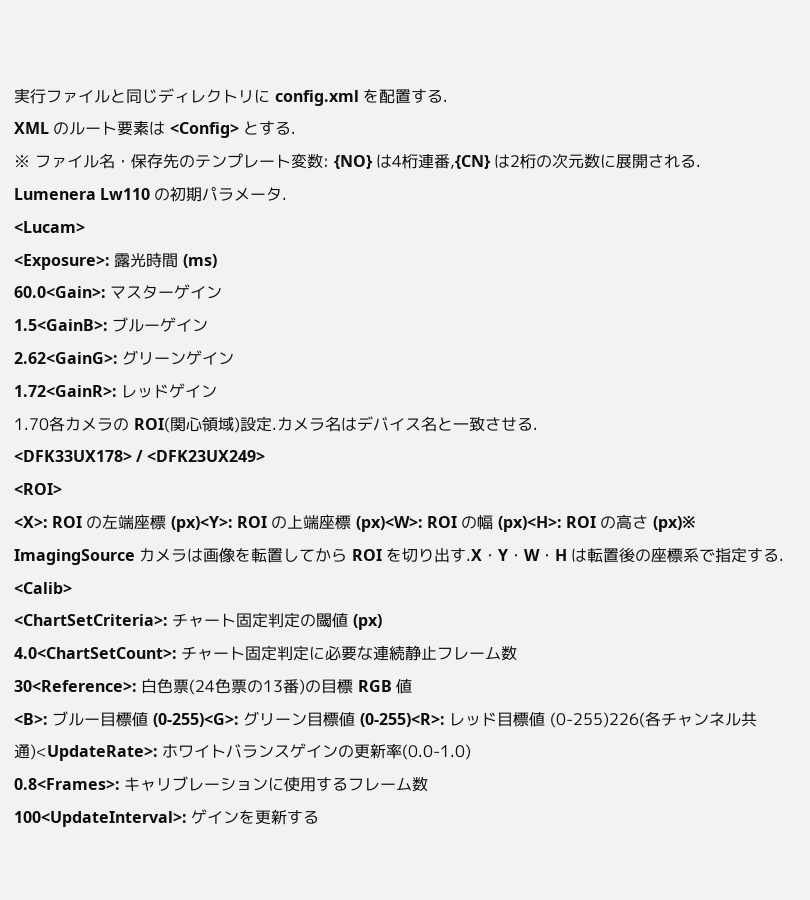実行ファイルと同じディレクトリに config.xml を配置する.
XML のルート要素は <Config> とする.
※ ファイル名・保存先のテンプレート変数: {NO} は4桁連番,{CN} は2桁の次元数に展開される.
Lumenera Lw110 の初期パラメータ.
<Lucam>
<Exposure>: 露光時間 (ms)
60.0<Gain>: マスターゲイン
1.5<GainB>: ブルーゲイン
2.62<GainG>: グリーンゲイン
1.72<GainR>: レッドゲイン
1.70各カメラの ROI(関心領域)設定.カメラ名はデバイス名と一致させる.
<DFK33UX178> / <DFK23UX249>
<ROI>
<X>: ROI の左端座標 (px)<Y>: ROI の上端座標 (px)<W>: ROI の幅 (px)<H>: ROI の高さ (px)※ ImagingSource カメラは画像を転置してから ROI を切り出す.X・Y・W・H は転置後の座標系で指定する.
<Calib>
<ChartSetCriteria>: チャート固定判定の閾値 (px)
4.0<ChartSetCount>: チャート固定判定に必要な連続静止フレーム数
30<Reference>: 白色票(24色票の13番)の目標 RGB 値
<B>: ブルー目標値 (0-255)<G>: グリーン目標値 (0-255)<R>: レッド目標値 (0-255)226(各チャンネル共通)<UpdateRate>: ホワイトバランスゲインの更新率(0.0-1.0)
0.8<Frames>: キャリブレーションに使用するフレーム数
100<UpdateInterval>: ゲインを更新する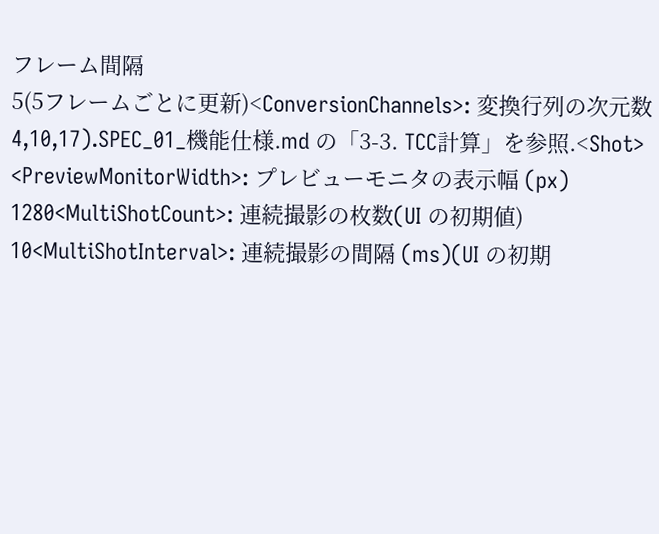フレーム間隔
5(5フレームごとに更新)<ConversionChannels>: 変換行列の次元数
4,10,17).SPEC_01_機能仕様.md の「3-3. TCC計算」を参照.<Shot>
<PreviewMonitorWidth>: プレビューモニタの表示幅 (px)
1280<MultiShotCount>: 連続撮影の枚数(UI の初期値)
10<MultiShotInterval>: 連続撮影の間隔 (ms)(UI の初期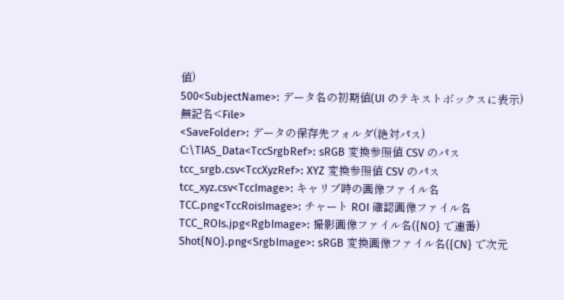値)
500<SubjectName>: データ名の初期値(UI のテキストボックスに表示)
無記名<File>
<SaveFolder>: データの保存先フォルダ(絶対パス)
C:\TIAS_Data<TccSrgbRef>: sRGB 変換参照値 CSV のパス
tcc_srgb.csv<TccXyzRef>: XYZ 変換参照値 CSV のパス
tcc_xyz.csv<TccImage>: キャリブ時の画像ファイル名
TCC.png<TccRoisImage>: チャート ROI 確認画像ファイル名
TCC_ROIs.jpg<RgbImage>: 撮影画像ファイル名({NO} で連番)
Shot{NO}.png<SrgbImage>: sRGB 変換画像ファイル名({CN} で次元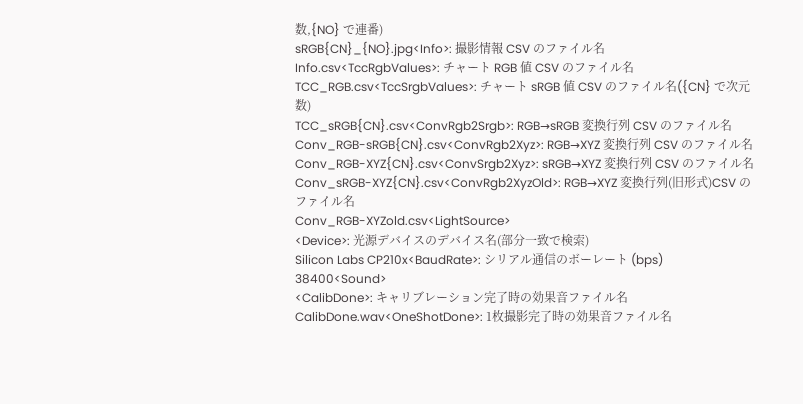数,{NO} で連番)
sRGB{CN}_{NO}.jpg<Info>: 撮影情報 CSV のファイル名
Info.csv<TccRgbValues>: チャート RGB 値 CSV のファイル名
TCC_RGB.csv<TccSrgbValues>: チャート sRGB 値 CSV のファイル名({CN} で次元数)
TCC_sRGB{CN}.csv<ConvRgb2Srgb>: RGB→sRGB 変換行列 CSV のファイル名
Conv_RGB-sRGB{CN}.csv<ConvRgb2Xyz>: RGB→XYZ 変換行列 CSV のファイル名
Conv_RGB-XYZ{CN}.csv<ConvSrgb2Xyz>: sRGB→XYZ 変換行列 CSV のファイル名
Conv_sRGB-XYZ{CN}.csv<ConvRgb2XyzOld>: RGB→XYZ 変換行列(旧形式)CSV のファイル名
Conv_RGB-XYZold.csv<LightSource>
<Device>: 光源デバイスのデバイス名(部分一致で検索)
Silicon Labs CP210x<BaudRate>: シリアル通信のボーレート (bps)
38400<Sound>
<CalibDone>: キャリブレーション完了時の効果音ファイル名
CalibDone.wav<OneShotDone>: 1枚撮影完了時の効果音ファイル名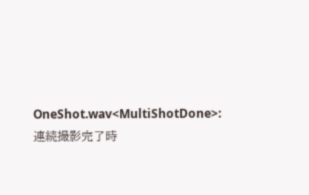OneShot.wav<MultiShotDone>: 連続撮影完了時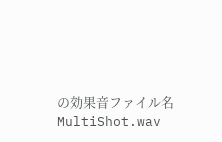の効果音ファイル名
MultiShot.wav